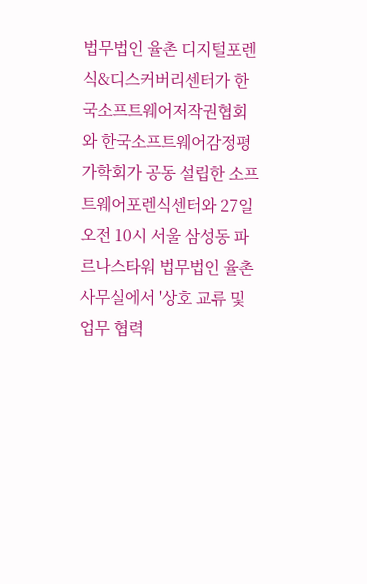법무법인 율촌 디지털포렌식&디스커버리센터가 한국소프트웨어저작권협회와 한국소프트웨어감정평가학회가 공동 설립한 소프트웨어포렌식센터와 27일 오전 10시 서울 삼성동 파르나스타워 법무법인 율촌 사무실에서 '상호 교류 및 업무 협력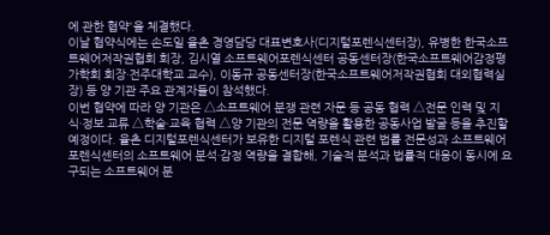에 관한 협약'을 체결했다.
이날 협약식에는 손도일 율촌 경영담당 대표변호사(디지털포렌식센터장), 유병한 한국소프트웨어저작권협회 회장, 김시열 소프트웨어포렌식센터 공동센터장(한국소프트웨어감정평가학회 회장·전주대학교 교수), 이동규 공동센터장(한국소프트웨어저작권협회 대외협력실장) 등 양 기관 주요 관계자들이 참석했다.
이번 협약에 따라 양 기관은 △소프트웨어 분쟁 관련 자문 등 공동 협력 △전문 인력 및 지식·정보 교류 △학술·교육 협력 △양 기관의 전문 역량을 활용한 공동사업 발굴 등을 추진할 예정이다. 율촌 디지털포렌식센터가 보유한 디지털 포렌식 관련 법률 전문성과 소프트웨어포렌식센터의 소프트웨어 분석·감정 역량을 결합해, 기술적 분석과 법률적 대응이 동시에 요구되는 소프트웨어 분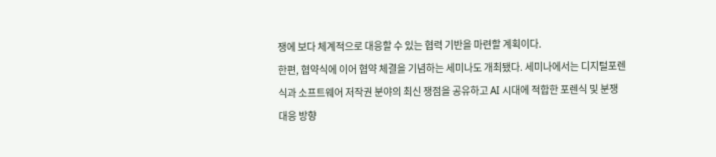쟁에 보다 체계적으로 대응할 수 있는 협력 기반을 마련할 계획이다.
한편, 협약식에 이어 협약 체결을 기념하는 세미나도 개최됐다. 세미나에서는 디지털포렌식과 소프트웨어 저작권 분야의 최신 쟁점을 공유하고 AI 시대에 적합한 포렌식 및 분쟁 대응 방향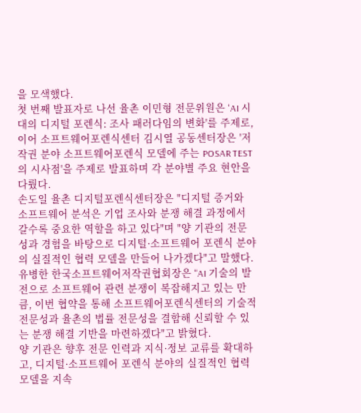을 모색했다.
첫 번째 발표자로 나선 율촌 이민형 전문위원은 'AI 시대의 디지털 포렌식: 조사 패러다임의 변화'를 주제로, 이어 소프트웨어포렌식센터 김시열 공동센터장은 '저작권 분야 소프트웨어포렌식 모델에 주는 POSAR TEST의 시사점'을 주제로 발표하며 각 분야별 주요 현안을 다뤘다.
손도일 율촌 디지털포렌식센터장은 "디지털 증거와 소프트웨어 분석은 기업 조사와 분쟁 해결 과정에서 갈수록 중요한 역할을 하고 있다"며 "양 기관의 전문성과 경험을 바탕으로 디지털·소프트웨어 포렌식 분야의 실질적인 협력 모델을 만들어 나가겠다"고 말했다.
유병한 한국소프트웨어저작권협회장은 "AI 기술의 발전으로 소프트웨어 관련 분쟁이 복잡해지고 있는 만큼, 이번 협약을 통해 소프트웨어포렌식센터의 기술적 전문성과 율촌의 법률 전문성을 결합해 신뢰할 수 있는 분쟁 해결 기반을 마련하겠다"고 밝혔다.
양 기관은 향후 전문 인력과 지식·정보 교류를 확대하고, 디지털·소프트웨어 포렌식 분야의 실질적인 협력 모델을 지속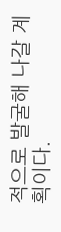적으로 발굴해 나갈 계획이다.